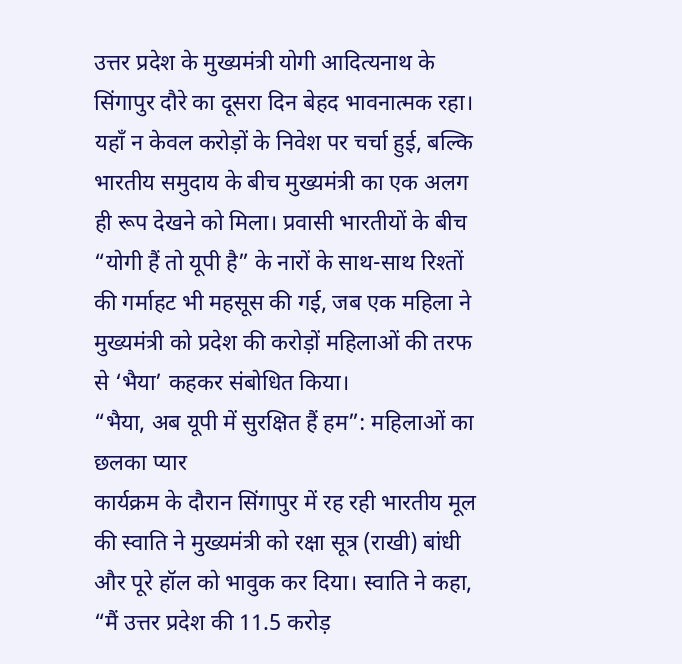उत्तर प्रदेश के मुख्यमंत्री योगी आदित्यनाथ के सिंगापुर दौरे का दूसरा दिन बेहद भावनात्मक रहा। यहाँ न केवल करोड़ों के निवेश पर चर्चा हुई, बल्कि भारतीय समुदाय के बीच मुख्यमंत्री का एक अलग ही रूप देखने को मिला। प्रवासी भारतीयों के बीच “योगी हैं तो यूपी है” के नारों के साथ-साथ रिश्तों की गर्माहट भी महसूस की गई, जब एक महिला ने मुख्यमंत्री को प्रदेश की करोड़ों महिलाओं की तरफ से ‘भैया’ कहकर संबोधित किया।
“भैया, अब यूपी में सुरक्षित हैं हम”: महिलाओं का छलका प्यार
कार्यक्रम के दौरान सिंगापुर में रह रही भारतीय मूल की स्वाति ने मुख्यमंत्री को रक्षा सूत्र (राखी) बांधी और पूरे हॉल को भावुक कर दिया। स्वाति ने कहा, “मैं उत्तर प्रदेश की 11.5 करोड़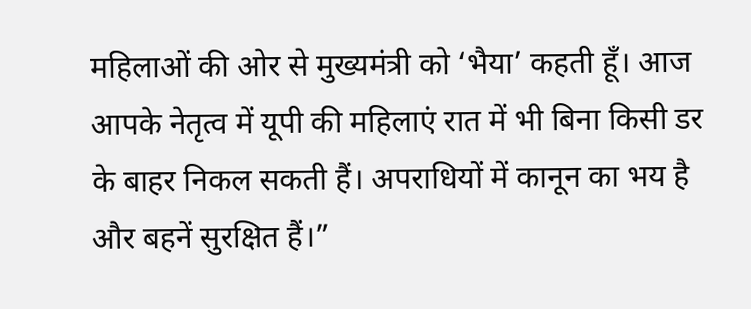महिलाओं की ओर से मुख्यमंत्री को ‘भैया’ कहती हूँ। आज आपके नेतृत्व में यूपी की महिलाएं रात में भी बिना किसी डर के बाहर निकल सकती हैं। अपराधियों में कानून का भय है और बहनें सुरक्षित हैं।”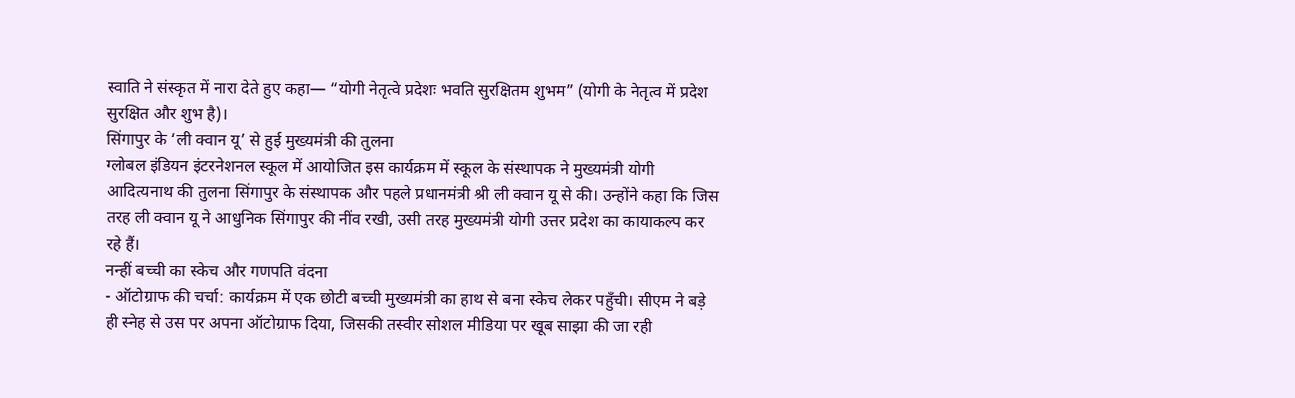स्वाति ने संस्कृत में नारा देते हुए कहा— “योगी नेतृत्वे प्रदेशः भवति सुरक्षितम शुभम” (योगी के नेतृत्व में प्रदेश सुरक्षित और शुभ है)।
सिंगापुर के ‘ली क्वान यू’ से हुई मुख्यमंत्री की तुलना
ग्लोबल इंडियन इंटरनेशनल स्कूल में आयोजित इस कार्यक्रम में स्कूल के संस्थापक ने मुख्यमंत्री योगी आदित्यनाथ की तुलना सिंगापुर के संस्थापक और पहले प्रधानमंत्री श्री ली क्वान यू से की। उन्होंने कहा कि जिस तरह ली क्वान यू ने आधुनिक सिंगापुर की नींव रखी, उसी तरह मुख्यमंत्री योगी उत्तर प्रदेश का कायाकल्प कर रहे हैं।
नन्हीं बच्ची का स्केच और गणपति वंदना
- ऑटोग्राफ की चर्चा: कार्यक्रम में एक छोटी बच्ची मुख्यमंत्री का हाथ से बना स्केच लेकर पहुँची। सीएम ने बड़े ही स्नेह से उस पर अपना ऑटोग्राफ दिया, जिसकी तस्वीर सोशल मीडिया पर खूब साझा की जा रही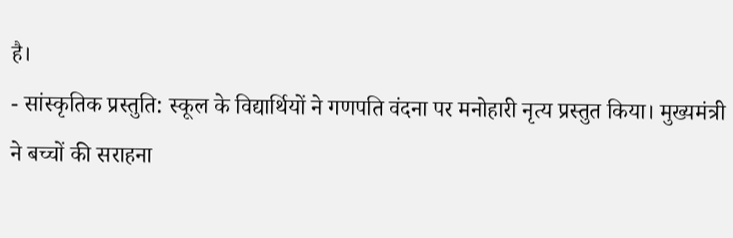है।
- सांस्कृतिक प्रस्तुति: स्कूल के विद्यार्थियों ने गणपति वंदना पर मनोहारी नृत्य प्रस्तुत किया। मुख्यमंत्री ने बच्चों की सराहना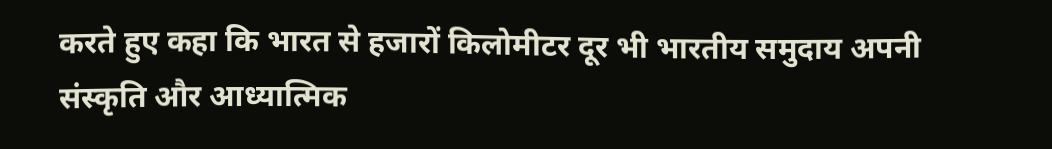करते हुए कहा कि भारत से हजारों किलोमीटर दूर भी भारतीय समुदाय अपनी संस्कृति और आध्यात्मिक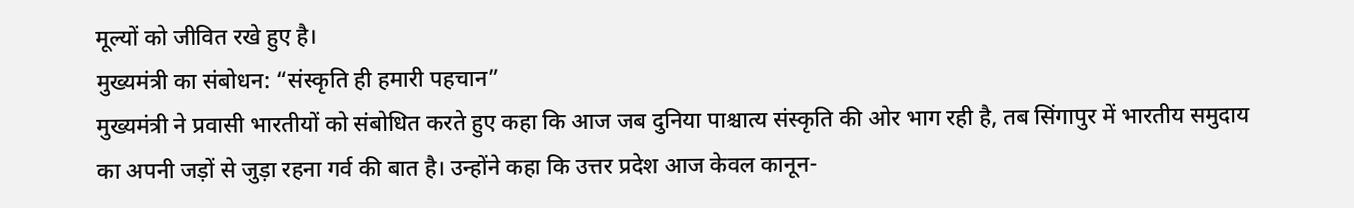मूल्यों को जीवित रखे हुए है।
मुख्यमंत्री का संबोधन: “संस्कृति ही हमारी पहचान”
मुख्यमंत्री ने प्रवासी भारतीयों को संबोधित करते हुए कहा कि आज जब दुनिया पाश्चात्य संस्कृति की ओर भाग रही है, तब सिंगापुर में भारतीय समुदाय का अपनी जड़ों से जुड़ा रहना गर्व की बात है। उन्होंने कहा कि उत्तर प्रदेश आज केवल कानून-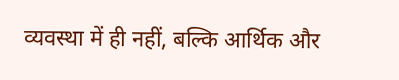व्यवस्था में ही नहीं, बल्कि आर्थिक और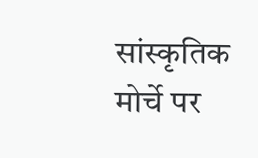सांस्कृतिक मोर्चे पर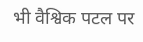भी वैश्विक पटल पर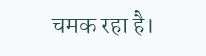चमक रहा है।